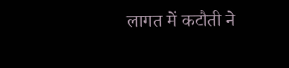लागत में कटौती ने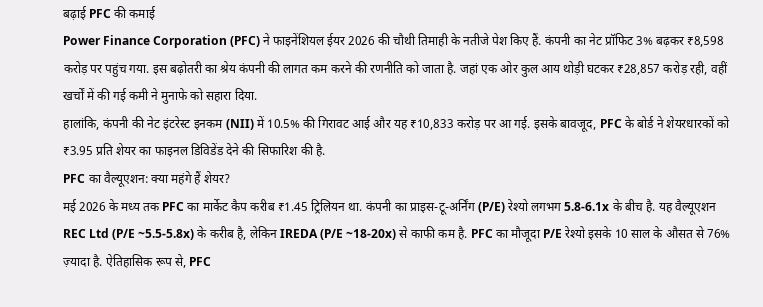बढ़ाई PFC की कमाई
Power Finance Corporation (PFC) ने फाइनेंशियल ईयर 2026 की चौथी तिमाही के नतीजे पेश किए हैं. कंपनी का नेट प्रॉफिट 3% बढ़कर ₹8,598 करोड़ पर पहुंच गया. इस बढ़ोतरी का श्रेय कंपनी की लागत कम करने की रणनीति को जाता है. जहां एक ओर कुल आय थोड़ी घटकर ₹28,857 करोड़ रही, वहीं खर्चों में की गई कमी ने मुनाफे को सहारा दिया.
हालांकि, कंपनी की नेट इंटरेस्ट इनकम (NII) में 10.5% की गिरावट आई और यह ₹10,833 करोड़ पर आ गई. इसके बावजूद, PFC के बोर्ड ने शेयरधारकों को ₹3.95 प्रति शेयर का फाइनल डिविडेंड देने की सिफारिश की है.
PFC का वैल्यूएशन: क्या महंगे हैं शेयर?
मई 2026 के मध्य तक PFC का मार्केट कैप करीब ₹1.45 ट्रिलियन था. कंपनी का प्राइस-टू-अर्निंग (P/E) रेश्यो लगभग 5.8-6.1x के बीच है. यह वैल्यूएशन REC Ltd (P/E ~5.5-5.8x) के करीब है, लेकिन IREDA (P/E ~18-20x) से काफी कम है. PFC का मौजूदा P/E रेश्यो इसके 10 साल के औसत से 76% ज़्यादा है. ऐतिहासिक रूप से, PFC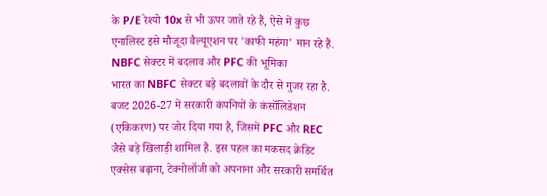के P/E रेश्यो 10x से भी ऊपर जाते रहे हैं, ऐसे में कुछ एनालिस्ट इसे मौजूदा वैल्यूएशन पर 'काफी महंगा' मान रहे हैं.
NBFC सेक्टर में बदलाव और PFC की भूमिका
भारत का NBFC सेक्टर बड़े बदलावों के दौर से गुजर रहा है. बजट 2026-27 में सरकारी कंपनियों के कंसॉलिडेशन (एकिकरण) पर जोर दिया गया है, जिसमें PFC और REC जैसे बड़े खिलाड़ी शामिल हैं. इस पहल का मकसद क्रेडिट एक्सेस बढ़ाना, टेक्नोलॉजी को अपनाना और सरकारी समर्थित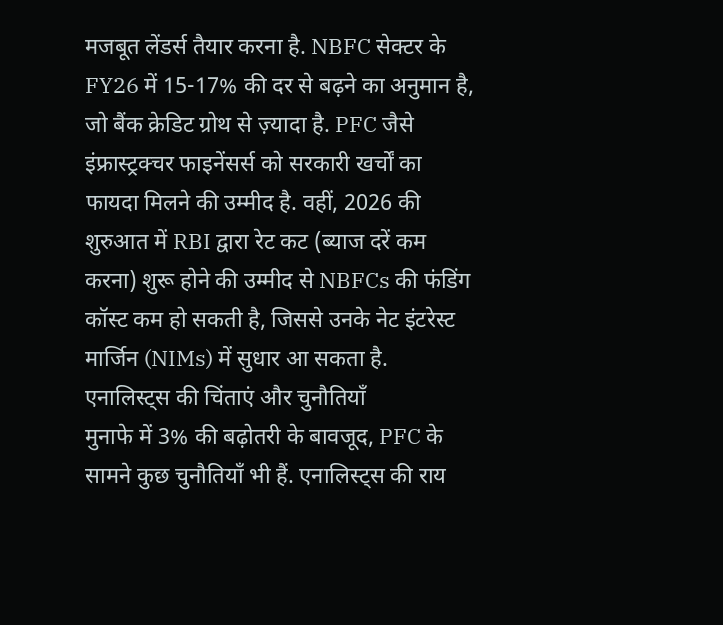मजबूत लेंडर्स तैयार करना है. NBFC सेक्टर के FY26 में 15-17% की दर से बढ़ने का अनुमान है, जो बैंक क्रेडिट ग्रोथ से ज़्यादा है. PFC जैसे इंफ्रास्ट्रक्चर फाइनेंसर्स को सरकारी खर्चों का फायदा मिलने की उम्मीद है. वहीं, 2026 की शुरुआत में RBI द्वारा रेट कट (ब्याज दरें कम करना) शुरू होने की उम्मीद से NBFCs की फंडिंग कॉस्ट कम हो सकती है, जिससे उनके नेट इंटरेस्ट मार्जिन (NIMs) में सुधार आ सकता है.
एनालिस्ट्स की चिंताएं और चुनौतियाँ
मुनाफे में 3% की बढ़ोतरी के बावजूद, PFC के सामने कुछ चुनौतियाँ भी हैं. एनालिस्ट्स की राय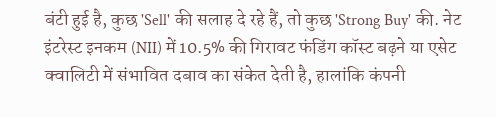बंटी हुई है, कुछ 'Sell' की सलाह दे रहे हैं, तो कुछ 'Strong Buy' की. नेट इंटरेस्ट इनकम (NII) में 10.5% की गिरावट फंडिंग कॉस्ट बढ़ने या एसेट क्वालिटी में संभावित दबाव का संकेत देती है, हालांकि कंपनी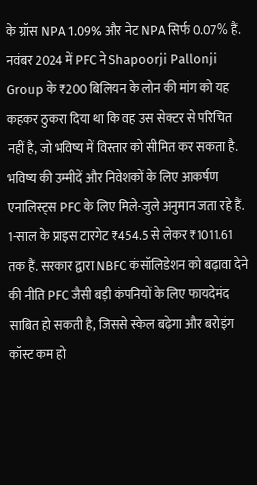के ग्रॉस NPA 1.09% और नेट NPA सिर्फ 0.07% हैं. नवंबर 2024 में PFC ने Shapoorji Pallonji Group के ₹200 बिलियन के लोन की मांग को यह कहकर ठुकरा दिया था कि वह उस सेक्टर से परिचित नहीं है, जो भविष्य में विस्तार को सीमित कर सकता है.
भविष्य की उम्मीदें और निवेशकों के लिए आकर्षण
एनालिस्ट्स PFC के लिए मिले-जुले अनुमान जता रहे हैं. 1-साल के प्राइस टारगेट ₹454.5 से लेकर ₹1011.61 तक हैं. सरकार द्वारा NBFC कंसॉलिडेशन को बढ़ावा देने की नीति PFC जैसी बड़ी कंपनियों के लिए फायदेमंद साबित हो सकती है, जिससे स्केल बढ़ेगा और बरोइंग कॉस्ट कम हो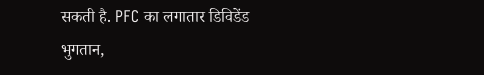सकती है. PFC का लगातार डिविडेंड भुगतान,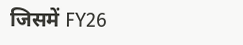जिसमें FY26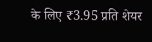के लिए ₹3.95 प्रति शेयर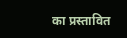का प्रस्तावित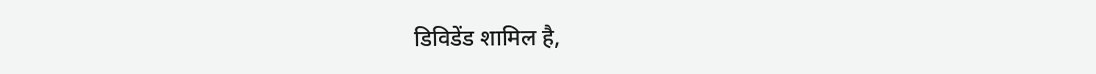डिविडेंड शामिल है,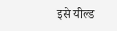इसे यील्ड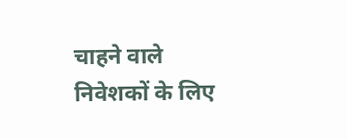चाहने वाले निवेशकों के लिए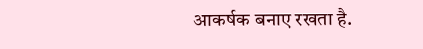आकर्षक बनाए रखता है.